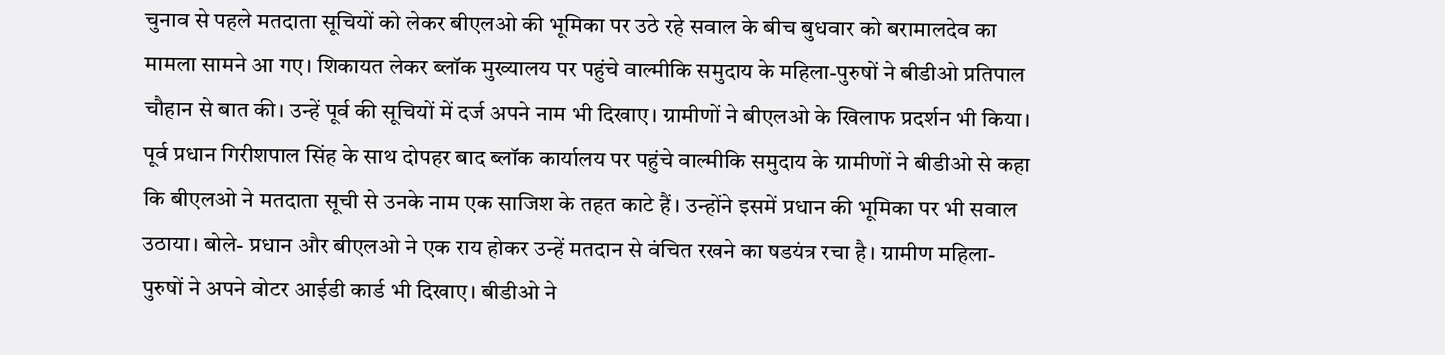चुनाव से पहले मतदाता सूचियों को लेकर बीएलओ की भूमिका पर उठे रहे सवाल के बीच बुधवार को बरामालदेव का मामला सामने आ गए। शिकायत लेकर ब्लॉक मुख्यालय पर पहुंचे वाल्मीकि समुदाय के महिला-पुरुषों ने बीडीओ प्रतिपाल चौहान से बात की। उन्हें पूर्व की सूचियों में दर्ज अपने नाम भी दिखाए। ग्रामीणों ने बीएलओ के खिलाफ प्रदर्शन भी किया।
पूर्व प्रधान गिरीशपाल सिंह के साथ दोपहर बाद ब्लॉक कार्यालय पर पहुंचे वाल्मीकि समुदाय के ग्रामीणों ने बीडीओ से कहा कि बीएलओ ने मतदाता सूची से उनके नाम एक साजिश के तहत काटे हैं। उन्होंने इसमें प्रधान की भूमिका पर भी सवाल उठाया। बोले- प्रधान और बीएलओ ने एक राय होकर उन्हें मतदान से वंचित रखने का षडयंत्र रचा है। ग्रामीण महिला-पुरुषों ने अपने वोटर आईडी कार्ड भी दिखाए। बीडीओ ने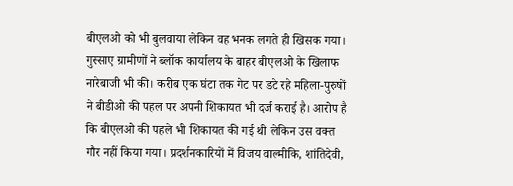बीएलओ को भी बुलवाया लेकिन वह भनक लगते ही खिसक गया।
गुस्साए ग्रामीणों ने ब्लॉक कार्यालय के बाहर बीएलओ के खिलाफ नारेबाजी भी की। करीब एक घंटा तक गेट पर डटे रहे महिला-पुरुषों ने बीडीओ की पहल पर अपनी शिकायत भी दर्ज कराई है। आरोप है कि बीएलओ की पहले भी शिकायत की गई थी लेकिन उस वक्त गौर नहीं किया गया। प्रदर्शनकारियों में विजय वाल्मीकि, शांतिदेवी,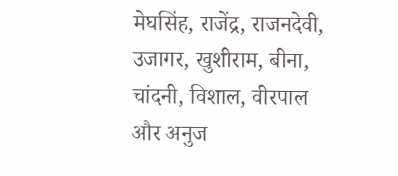मेघसिंह, राजेंद्र, राजनदेवी, उजागर, खुशीराम, बीना, चांदनी, विशाल, वीरपाल और अनुज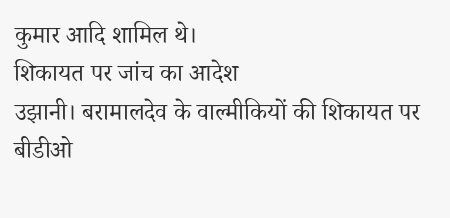कुमार आदि शामिल थे।
शिकायत पर जांच का आदेश
उझानी। बरामालदेव के वाल्मीकियों की शिकायत पर बीडीओ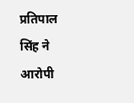प्रतिपाल सिंह ने आरोपी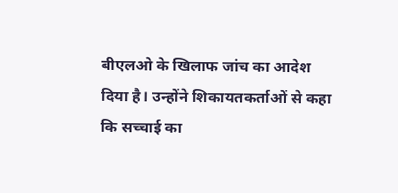बीएलओ के खिलाफ जांच का आदेश दिया है। उन्होंने शिकायतकर्ताओं से कहा कि सच्चाई का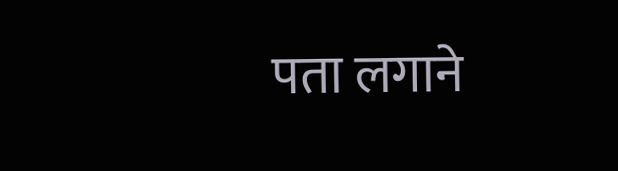पता लगाने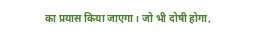का प्रयास किया जाएगा। जो भी दोषी होगा,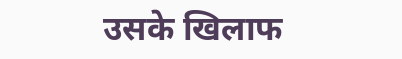उसके खिलाफ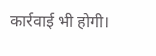कार्रवाई भी होगी।